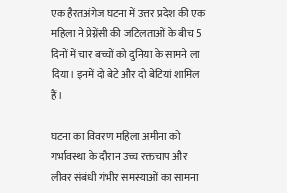एक हैरतअंगेज घटना में उत्तर प्रदेश की एक महिला ने प्रेग्नेंसी की जटिलताओं के बीच 5 दिनों में चार बच्चों को दुनिया के सामने ला दिया। इनमें दो बेटे और दो बेटियां शामिल हैं।

घटना का विवरण महिला अमीना को गर्भावस्था के दौरान उच्च रक्तचाप और लीवर संबंधी गंभीर समस्याओं का सामना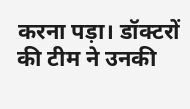करना पड़ा। डॉक्टरों की टीम ने उनकी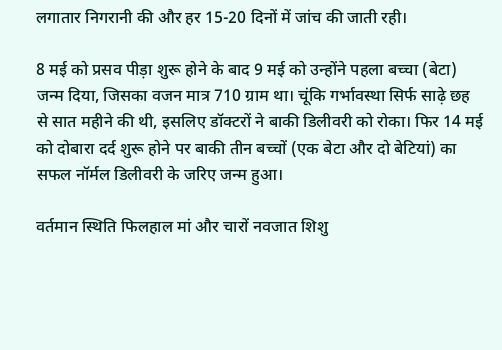लगातार निगरानी की और हर 15-20 दिनों में जांच की जाती रही।

8 मई को प्रसव पीड़ा शुरू होने के बाद 9 मई को उन्होंने पहला बच्चा (बेटा) जन्म दिया, जिसका वजन मात्र 710 ग्राम था। चूंकि गर्भावस्था सिर्फ साढ़े छह से सात महीने की थी, इसलिए डॉक्टरों ने बाकी डिलीवरी को रोका। फिर 14 मई को दोबारा दर्द शुरू होने पर बाकी तीन बच्चों (एक बेटा और दो बेटियां) का सफल नॉर्मल डिलीवरी के जरिए जन्म हुआ।

वर्तमान स्थिति फिलहाल मां और चारों नवजात शिशु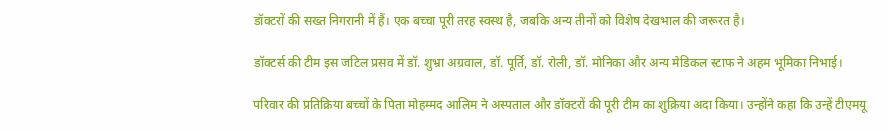डॉक्टरों की सख्त निगरानी में हैं। एक बच्चा पूरी तरह स्वस्थ है, जबकि अन्य तीनों को विशेष देखभाल की जरूरत है।

डॉक्टर्स की टीम इस जटिल प्रसव में डॉ. शुभ्रा अग्रवाल, डॉ. पूर्ति, डॉ. रोली, डॉ. मोनिका और अन्य मेडिकल स्टाफ ने अहम भूमिका निभाई।

परिवार की प्रतिक्रिया बच्चों के पिता मोहम्मद आलिम ने अस्पताल और डॉक्टरों की पूरी टीम का शुक्रिया अदा किया। उन्होंने कहा कि उन्हें टीएमयू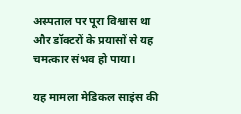अस्पताल पर पूरा विश्वास था और डॉक्टरों के प्रयासों से यह चमत्कार संभव हो पाया।

यह मामला मेडिकल साइंस की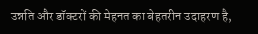उन्नति और डॉक्टरों की मेहनत का बेहतरीन उदाहरण है,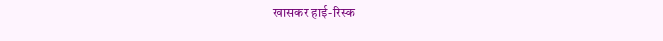खासकर हाई-रिस्क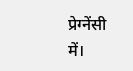प्रेग्नेंसी में।